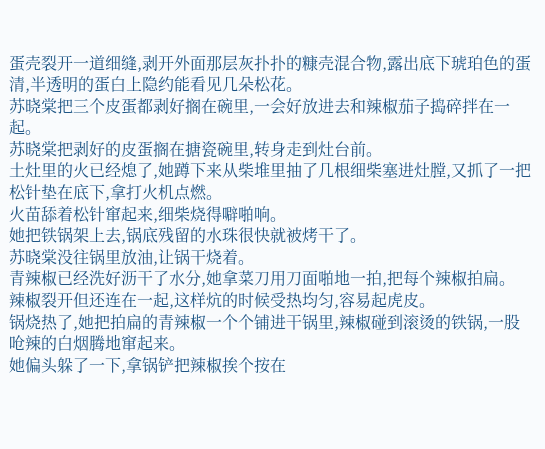蛋壳裂开一道细缝,剥开外面那层灰扑扑的糠壳混合物,露出底下琥珀色的蛋清,半透明的蛋白上隐约能看见几朵松花。
苏晓棠把三个皮蛋都剥好搁在碗里,一会好放进去和辣椒茄子捣碎拌在一起。
苏晓棠把剥好的皮蛋搁在搪瓷碗里,转身走到灶台前。
土灶里的火已经熄了,她蹲下来从柴堆里抽了几根细柴塞进灶膛,又抓了一把松针垫在底下,拿打火机点燃。
火苗舔着松针窜起来,细柴烧得噼啪响。
她把铁锅架上去,锅底残留的水珠很快就被烤干了。
苏晓棠没往锅里放油,让锅干烧着。
青辣椒已经洗好沥干了水分,她拿菜刀用刀面啪地一拍,把每个辣椒拍扁。
辣椒裂开但还连在一起,这样炕的时候受热均匀,容易起虎皮。
锅烧热了,她把拍扁的青辣椒一个个铺进干锅里,辣椒碰到滚烫的铁锅,一股呛辣的白烟腾地窜起来。
她偏头躲了一下,拿锅铲把辣椒挨个按在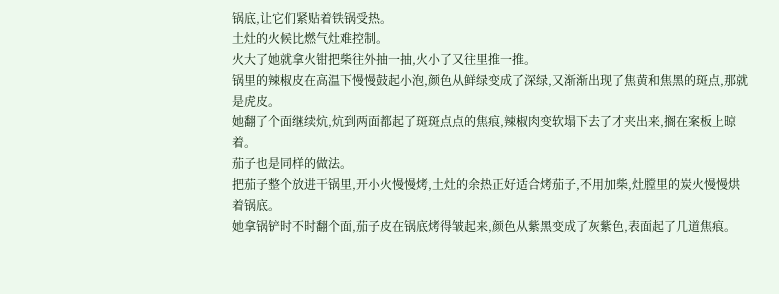锅底,让它们紧贴着铁锅受热。
土灶的火候比燃气灶难控制。
火大了她就拿火钳把柴往外抽一抽,火小了又往里推一推。
锅里的辣椒皮在高温下慢慢鼓起小泡,颜色从鲜绿变成了深绿,又渐渐出现了焦黄和焦黑的斑点,那就是虎皮。
她翻了个面继续炕,炕到两面都起了斑斑点点的焦痕,辣椒肉变软塌下去了才夹出来,搁在案板上晾着。
茄子也是同样的做法。
把茄子整个放进干锅里,开小火慢慢烤,土灶的余热正好适合烤茄子,不用加柴,灶膛里的炭火慢慢烘着锅底。
她拿锅铲时不时翻个面,茄子皮在锅底烤得皱起来,颜色从紫黑变成了灰紫色,表面起了几道焦痕。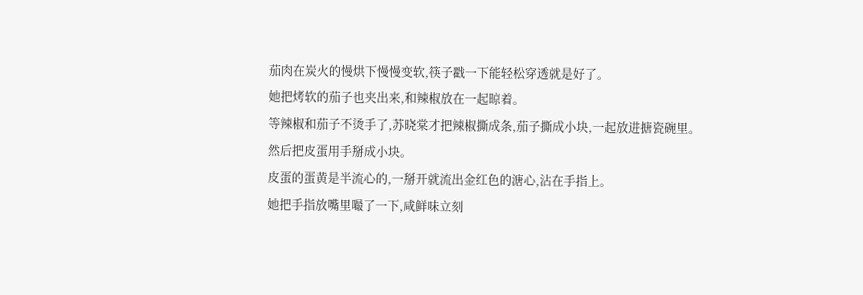茄肉在炭火的慢烘下慢慢变软,筷子戳一下能轻松穿透就是好了。
她把烤软的茄子也夹出来,和辣椒放在一起晾着。
等辣椒和茄子不烫手了,苏晓棠才把辣椒撕成条,茄子撕成小块,一起放进搪瓷碗里。
然后把皮蛋用手掰成小块。
皮蛋的蛋黄是半流心的,一掰开就流出金红色的溏心,沾在手指上。
她把手指放嘴里嘬了一下,咸鲜味立刻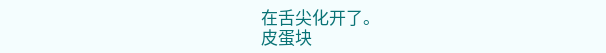在舌尖化开了。
皮蛋块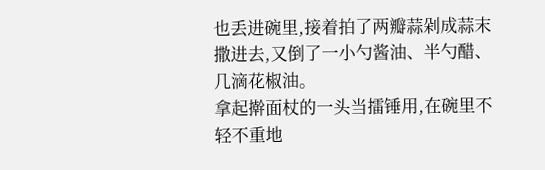也丢进碗里,接着拍了两瓣蒜剁成蒜末撒进去,又倒了一小勺酱油、半勺醋、几滴花椒油。
拿起擀面杖的一头当擂锤用,在碗里不轻不重地